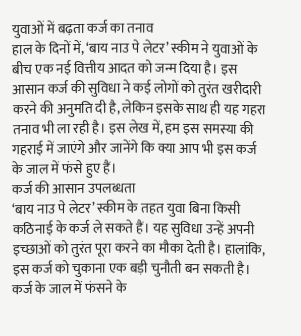युवाओं में बढ़ता कर्ज का तनाव
हाल के दिनों में, ‘बाय नाउ पे लेटर’ स्कीम ने युवाओं के बीच एक नई वित्तीय आदत को जन्म दिया है। इस आसान कर्ज की सुविधा ने कई लोगों को तुरंत खरीदारी करने की अनुमति दी है, लेकिन इसके साथ ही यह गहरा तनाव भी ला रही है। इस लेख में, हम इस समस्या की गहराई में जाएंगे और जानेंगे कि क्या आप भी इस कर्ज के जाल में फंसे हुए हैं।
कर्ज की आसान उपलब्धता
‘बाय नाउ पे लेटर’ स्कीम के तहत युवा बिना किसी कठिनाई के कर्ज ले सकते हैं। यह सुविधा उन्हें अपनी इच्छाओं को तुरंत पूरा करने का मौका देती है। हालांकि, इस कर्ज को चुकाना एक बड़ी चुनौती बन सकती है।
कर्ज के जाल में फंसने के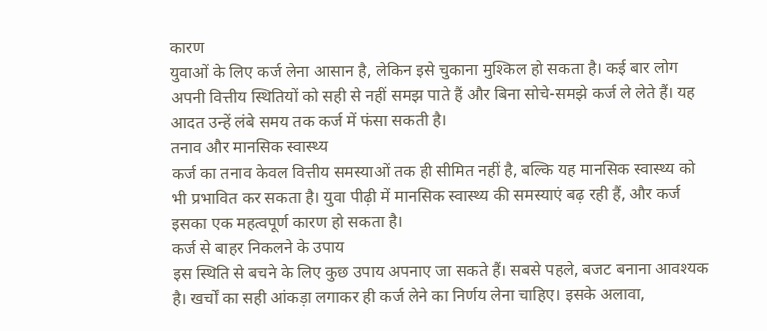कारण
युवाओं के लिए कर्ज लेना आसान है, लेकिन इसे चुकाना मुश्किल हो सकता है। कई बार लोग अपनी वित्तीय स्थितियों को सही से नहीं समझ पाते हैं और बिना सोचे-समझे कर्ज ले लेते हैं। यह आदत उन्हें लंबे समय तक कर्ज में फंसा सकती है।
तनाव और मानसिक स्वास्थ्य
कर्ज का तनाव केवल वित्तीय समस्याओं तक ही सीमित नहीं है, बल्कि यह मानसिक स्वास्थ्य को भी प्रभावित कर सकता है। युवा पीढ़ी में मानसिक स्वास्थ्य की समस्याएं बढ़ रही हैं, और कर्ज इसका एक महत्वपूर्ण कारण हो सकता है।
कर्ज से बाहर निकलने के उपाय
इस स्थिति से बचने के लिए कुछ उपाय अपनाए जा सकते हैं। सबसे पहले, बजट बनाना आवश्यक है। खर्चों का सही आंकड़ा लगाकर ही कर्ज लेने का निर्णय लेना चाहिए। इसके अलावा,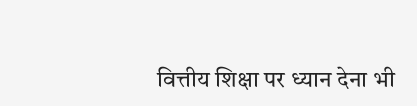वित्तीय शिक्षा पर ध्यान देना भी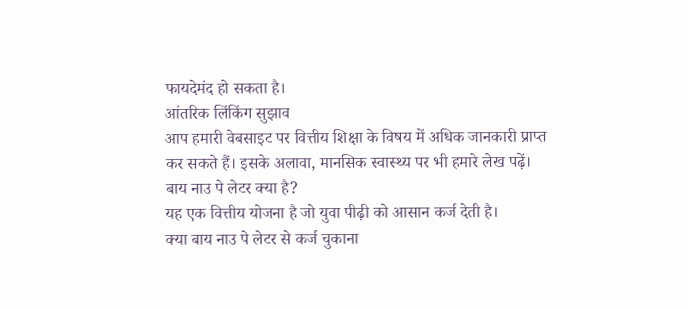फायदेमंद हो सकता है।
आंतरिक लिंकिंग सुझाव
आप हमारी वेबसाइट पर वित्तीय शिक्षा के विषय में अधिक जानकारी प्राप्त कर सकते हैं। इसके अलावा, मानसिक स्वास्थ्य पर भी हमारे लेख पढ़ें।
बाय नाउ पे लेटर क्या है?
यह एक वित्तीय योजना है जो युवा पीढ़ी को आसान कर्ज देती है।
क्या बाय नाउ पे लेटर से कर्ज चुकाना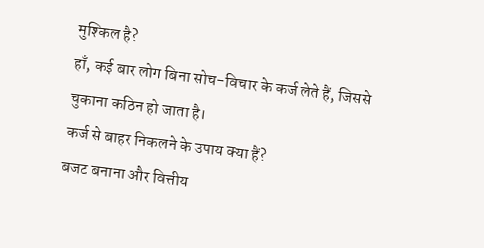मुश्किल है?
हाँ, कई बार लोग बिना सोच-विचार के कर्ज लेते हैं, जिससे चुकाना कठिन हो जाता है।
कर्ज से बाहर निकलने के उपाय क्या हैं?
बजट बनाना और वित्तीय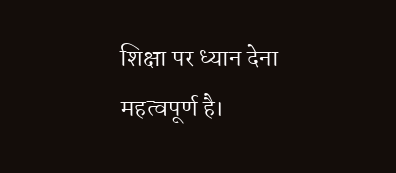शिक्षा पर ध्यान देना महत्वपूर्ण है।